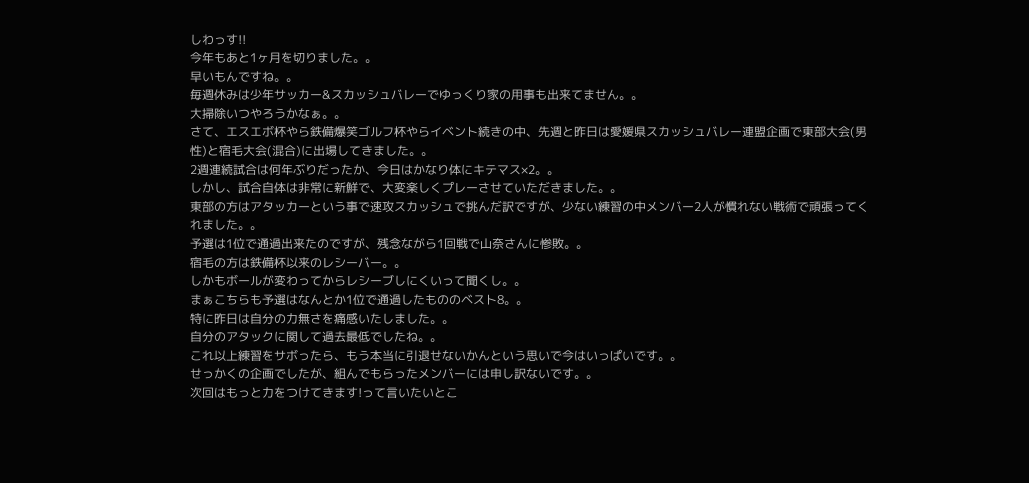しわっす!!
今年もあと1ヶ月を切りました。。
早いもんですね。。
毎週休みは少年サッカー&スカッシュバレーでゆっくり家の用事も出来てません。。
大掃除いつやろうかなぁ。。
さて、エスエボ杯やら鉄備爆笑ゴルフ杯やらイベント続きの中、先週と昨日は愛媛県スカッシュバレー連盟企画で東部大会(男性)と宿毛大会(混合)に出場してきました。。
2週連続試合は何年ぶりだったか、今日はかなり体にキテマス×2。。
しかし、試合自体は非常に新鮮で、大変楽しくプレーさせていただきました。。
東部の方はアタッカーという事で速攻スカッシュで挑んだ訳ですが、少ない練習の中メンバー2人が慣れない戦術で頑張ってくれました。。
予選は1位で通過出来たのですが、残念ながら1回戦で山奈さんに惨敗。。
宿毛の方は鉄備杯以来のレシーバー。。
しかもボールが変わってからレシーブしにくいって聞くし。。
まぁこちらも予選はなんとか1位で通過したもののベスト8。。
特に昨日は自分の力無さを痛感いたしました。。
自分のアタックに関して過去最低でしたね。。
これ以上練習をサボったら、もう本当に引退せないかんという思いで今はいっぱいです。。
せっかくの企画でしたが、組んでもらったメンバーには申し訳ないです。。
次回はもっと力をつけてきます!って言いたいとこ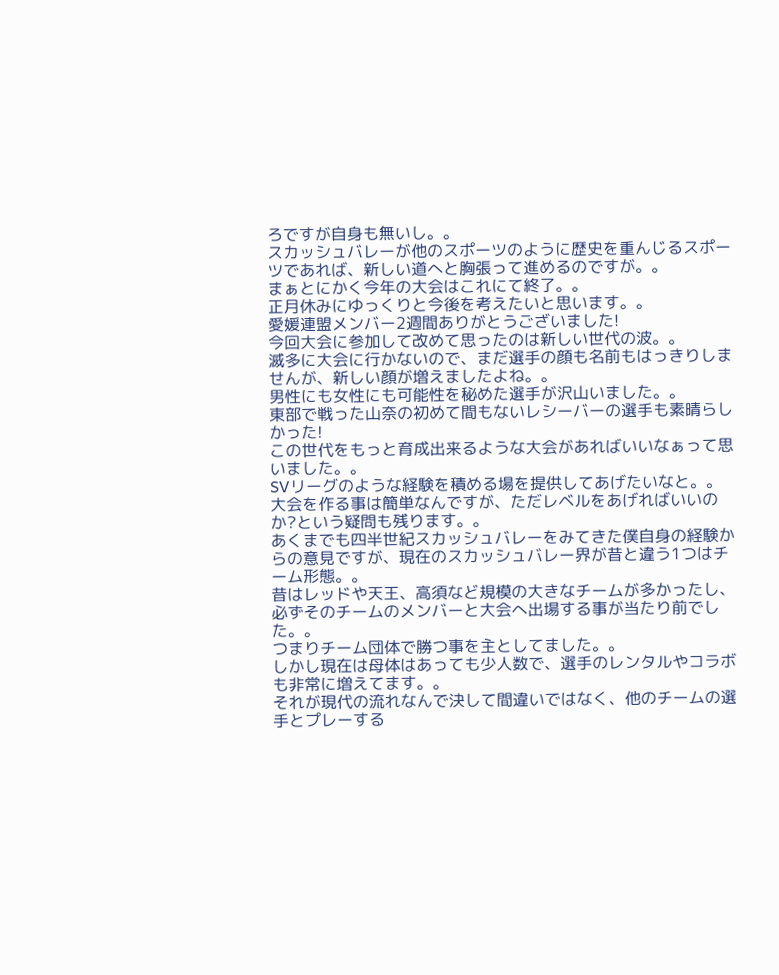ろですが自身も無いし。。
スカッシュバレーが他のスポーツのように歴史を重んじるスポーツであれば、新しい道へと胸張って進めるのですが。。
まぁとにかく今年の大会はこれにて終了。。
正月休みにゆっくりと今後を考えたいと思います。。
愛媛連盟メンバー2週間ありがとうございました!
今回大会に参加して改めて思ったのは新しい世代の波。。
滅多に大会に行かないので、まだ選手の顔も名前もはっきりしませんが、新しい顔が増えましたよね。。
男性にも女性にも可能性を秘めた選手が沢山いました。。
東部で戦った山奈の初めて間もないレシーバーの選手も素晴らしかった!
この世代をもっと育成出来るような大会があればいいなぁって思いました。。
SVリーグのような経験を積める場を提供してあげたいなと。。
大会を作る事は簡単なんですが、ただレベルをあげればいいのか?という疑問も残ります。。
あくまでも四半世紀スカッシュバレーをみてきた僕自身の経験からの意見ですが、現在のスカッシュバレー界が昔と違う1つはチーム形態。。
昔はレッドや天王、高須など規模の大きなチームが多かったし、必ずそのチームのメンバーと大会へ出場する事が当たり前でした。。
つまりチーム団体で勝つ事を主としてました。。
しかし現在は母体はあっても少人数で、選手のレンタルやコラボも非常に増えてます。。
それが現代の流れなんで決して間違いではなく、他のチームの選手とプレーする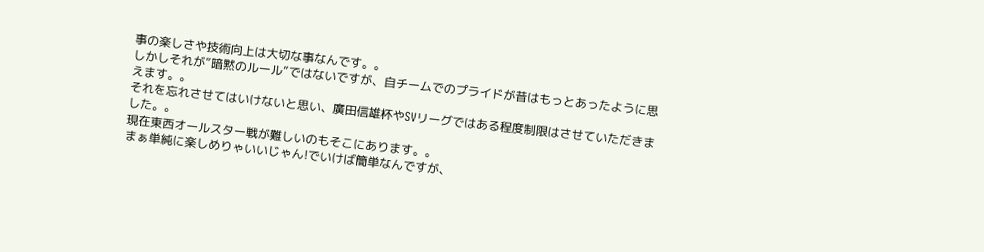事の楽しさや技術向上は大切な事なんです。。
しかしそれが”暗黙のルール”ではないですが、自チームでのプライドが昔はもっとあったように思えます。。
それを忘れさせてはいけないと思い、廣田信雄杯やSVリーグではある程度制限はさせていただきました。。
現在東西オールスター戦が難しいのもそこにあります。。
まぁ単純に楽しめりゃいいじゃん!でいけば簡単なんですが、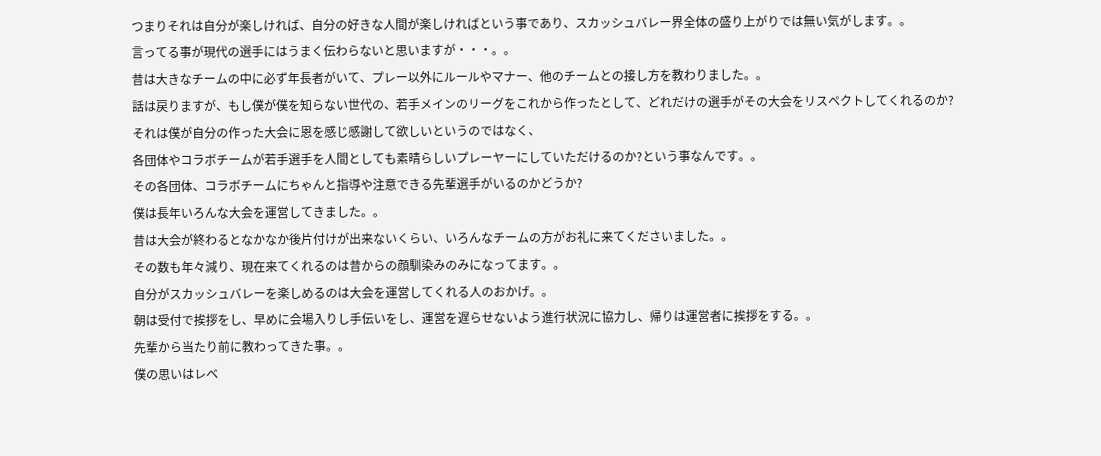つまりそれは自分が楽しければ、自分の好きな人間が楽しければという事であり、スカッシュバレー界全体の盛り上がりでは無い気がします。。
言ってる事が現代の選手にはうまく伝わらないと思いますが・・・。。
昔は大きなチームの中に必ず年長者がいて、プレー以外にルールやマナー、他のチームとの接し方を教わりました。。
話は戻りますが、もし僕が僕を知らない世代の、若手メインのリーグをこれから作ったとして、どれだけの選手がその大会をリスペクトしてくれるのか?
それは僕が自分の作った大会に恩を感じ感謝して欲しいというのではなく、
各団体やコラボチームが若手選手を人間としても素晴らしいプレーヤーにしていただけるのか?という事なんです。。
その各団体、コラボチームにちゃんと指導や注意できる先輩選手がいるのかどうか?
僕は長年いろんな大会を運営してきました。。
昔は大会が終わるとなかなか後片付けが出来ないくらい、いろんなチームの方がお礼に来てくださいました。。
その数も年々減り、現在来てくれるのは昔からの顔馴染みのみになってます。。
自分がスカッシュバレーを楽しめるのは大会を運営してくれる人のおかげ。。
朝は受付で挨拶をし、早めに会場入りし手伝いをし、運営を遅らせないよう進行状況に協力し、帰りは運営者に挨拶をする。。
先輩から当たり前に教わってきた事。。
僕の思いはレベ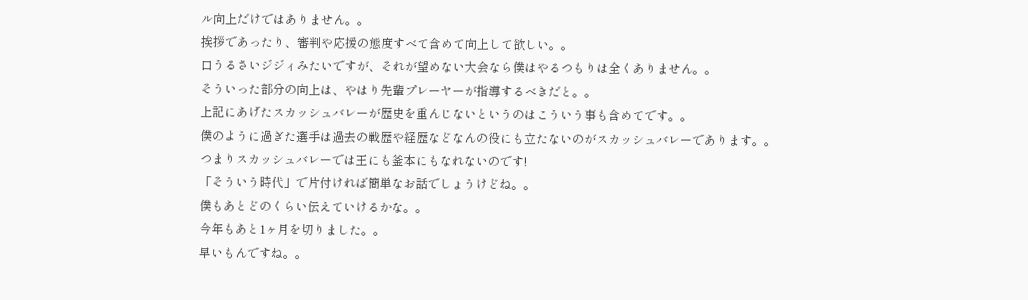ル向上だけではありません。。
挨拶であったり、審判や応援の態度すべて含めて向上して欲しい。。
口うるさいジジィみたいですが、それが望めない大会なら僕はやるつもりは全くありません。。
そういった部分の向上は、やはり先輩プレーヤーが指導するべきだと。。
上記にあげたスカッシュバレーが歴史を重んじないというのはこういう事も含めてです。。
僕のように過ぎた選手は過去の戦歴や経歴などなんの役にも立たないのがスカッシュバレーであります。。
つまりスカッシュバレーでは王にも釜本にもなれないのです!
「そういう時代」で片付ければ簡単なお話でしょうけどね。。
僕もあとどのくらい伝えていけるかな。。
今年もあと1ヶ月を切りました。。
早いもんですね。。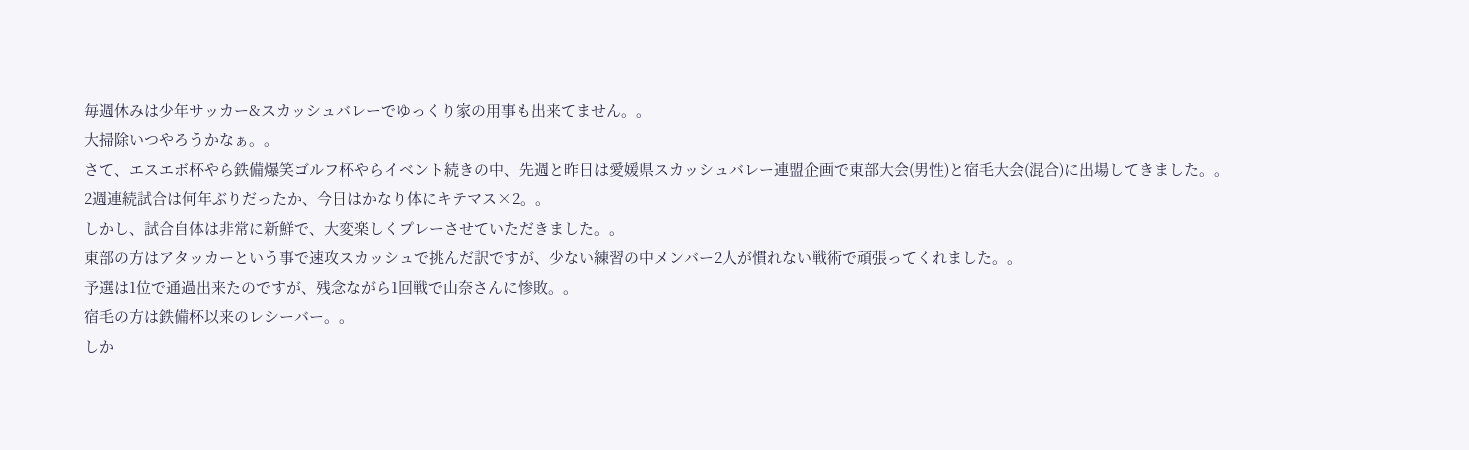毎週休みは少年サッカー&スカッシュバレーでゆっくり家の用事も出来てません。。
大掃除いつやろうかなぁ。。
さて、エスエボ杯やら鉄備爆笑ゴルフ杯やらイベント続きの中、先週と昨日は愛媛県スカッシュバレー連盟企画で東部大会(男性)と宿毛大会(混合)に出場してきました。。
2週連続試合は何年ぶりだったか、今日はかなり体にキテマス×2。。
しかし、試合自体は非常に新鮮で、大変楽しくプレーさせていただきました。。
東部の方はアタッカーという事で速攻スカッシュで挑んだ訳ですが、少ない練習の中メンバー2人が慣れない戦術で頑張ってくれました。。
予選は1位で通過出来たのですが、残念ながら1回戦で山奈さんに惨敗。。
宿毛の方は鉄備杯以来のレシーバー。。
しか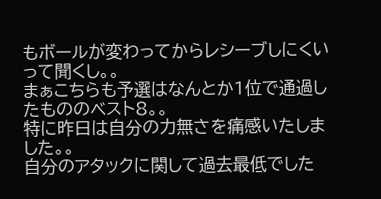もボールが変わってからレシーブしにくいって聞くし。。
まぁこちらも予選はなんとか1位で通過したもののベスト8。。
特に昨日は自分の力無さを痛感いたしました。。
自分のアタックに関して過去最低でした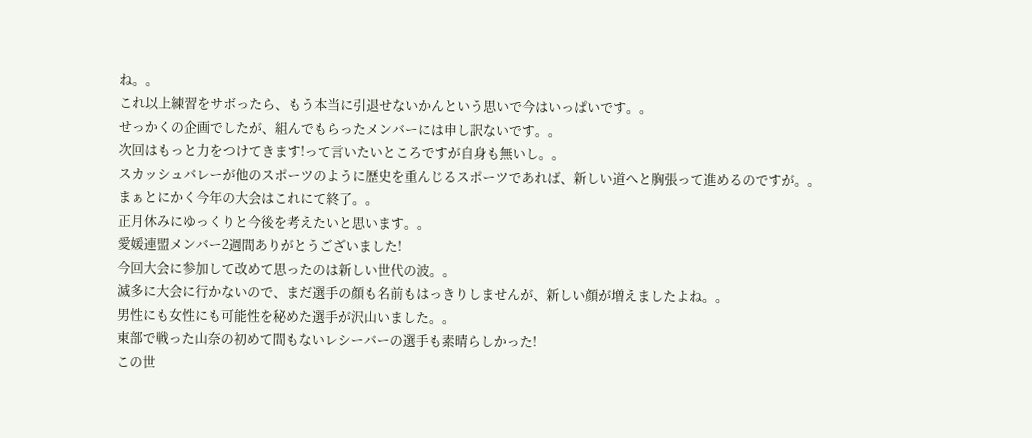ね。。
これ以上練習をサボったら、もう本当に引退せないかんという思いで今はいっぱいです。。
せっかくの企画でしたが、組んでもらったメンバーには申し訳ないです。。
次回はもっと力をつけてきます!って言いたいところですが自身も無いし。。
スカッシュバレーが他のスポーツのように歴史を重んじるスポーツであれば、新しい道へと胸張って進めるのですが。。
まぁとにかく今年の大会はこれにて終了。。
正月休みにゆっくりと今後を考えたいと思います。。
愛媛連盟メンバー2週間ありがとうございました!
今回大会に参加して改めて思ったのは新しい世代の波。。
滅多に大会に行かないので、まだ選手の顔も名前もはっきりしませんが、新しい顔が増えましたよね。。
男性にも女性にも可能性を秘めた選手が沢山いました。。
東部で戦った山奈の初めて間もないレシーバーの選手も素晴らしかった!
この世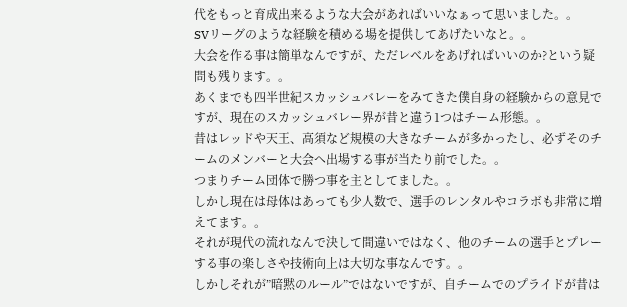代をもっと育成出来るような大会があればいいなぁって思いました。。
SVリーグのような経験を積める場を提供してあげたいなと。。
大会を作る事は簡単なんですが、ただレベルをあげればいいのか?という疑問も残ります。。
あくまでも四半世紀スカッシュバレーをみてきた僕自身の経験からの意見ですが、現在のスカッシュバレー界が昔と違う1つはチーム形態。。
昔はレッドや天王、高須など規模の大きなチームが多かったし、必ずそのチームのメンバーと大会へ出場する事が当たり前でした。。
つまりチーム団体で勝つ事を主としてました。。
しかし現在は母体はあっても少人数で、選手のレンタルやコラボも非常に増えてます。。
それが現代の流れなんで決して間違いではなく、他のチームの選手とプレーする事の楽しさや技術向上は大切な事なんです。。
しかしそれが”暗黙のルール”ではないですが、自チームでのプライドが昔は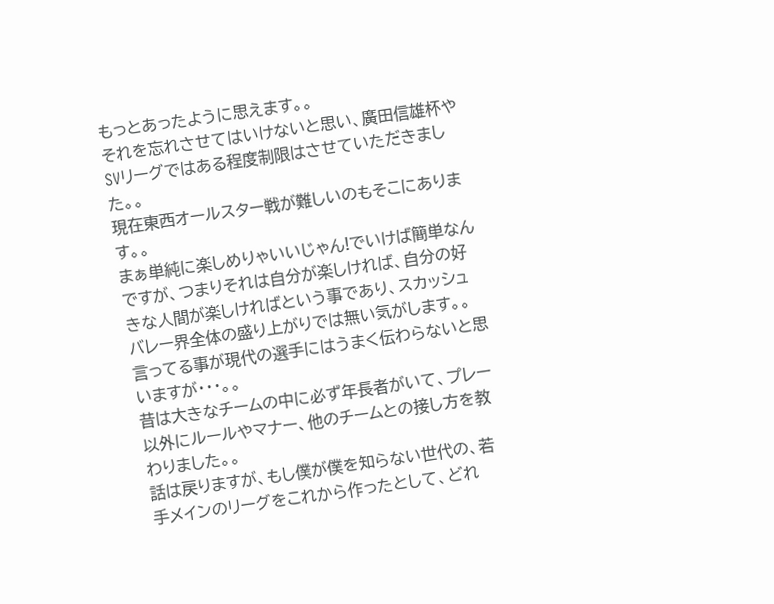もっとあったように思えます。。
それを忘れさせてはいけないと思い、廣田信雄杯やSVリーグではある程度制限はさせていただきました。。
現在東西オールスター戦が難しいのもそこにあります。。
まぁ単純に楽しめりゃいいじゃん!でいけば簡単なんですが、つまりそれは自分が楽しければ、自分の好きな人間が楽しければという事であり、スカッシュバレー界全体の盛り上がりでは無い気がします。。
言ってる事が現代の選手にはうまく伝わらないと思いますが・・・。。
昔は大きなチームの中に必ず年長者がいて、プレー以外にルールやマナー、他のチームとの接し方を教わりました。。
話は戻りますが、もし僕が僕を知らない世代の、若手メインのリーグをこれから作ったとして、どれ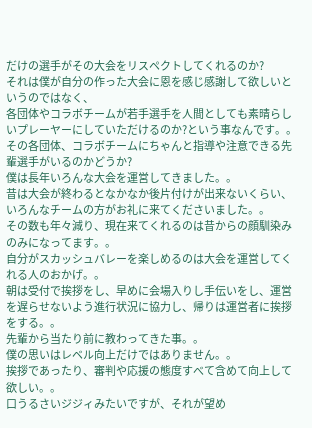だけの選手がその大会をリスペクトしてくれるのか?
それは僕が自分の作った大会に恩を感じ感謝して欲しいというのではなく、
各団体やコラボチームが若手選手を人間としても素晴らしいプレーヤーにしていただけるのか?という事なんです。。
その各団体、コラボチームにちゃんと指導や注意できる先輩選手がいるのかどうか?
僕は長年いろんな大会を運営してきました。。
昔は大会が終わるとなかなか後片付けが出来ないくらい、いろんなチームの方がお礼に来てくださいました。。
その数も年々減り、現在来てくれるのは昔からの顔馴染みのみになってます。。
自分がスカッシュバレーを楽しめるのは大会を運営してくれる人のおかげ。。
朝は受付で挨拶をし、早めに会場入りし手伝いをし、運営を遅らせないよう進行状況に協力し、帰りは運営者に挨拶をする。。
先輩から当たり前に教わってきた事。。
僕の思いはレベル向上だけではありません。。
挨拶であったり、審判や応援の態度すべて含めて向上して欲しい。。
口うるさいジジィみたいですが、それが望め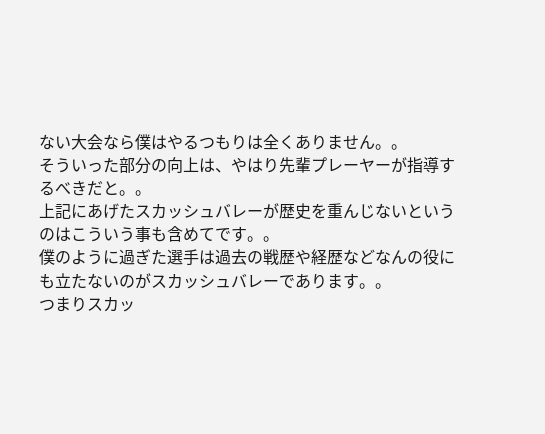ない大会なら僕はやるつもりは全くありません。。
そういった部分の向上は、やはり先輩プレーヤーが指導するべきだと。。
上記にあげたスカッシュバレーが歴史を重んじないというのはこういう事も含めてです。。
僕のように過ぎた選手は過去の戦歴や経歴などなんの役にも立たないのがスカッシュバレーであります。。
つまりスカッ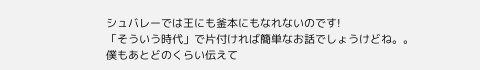シュバレーでは王にも釜本にもなれないのです!
「そういう時代」で片付ければ簡単なお話でしょうけどね。。
僕もあとどのくらい伝えて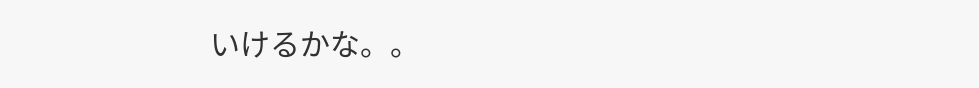いけるかな。。